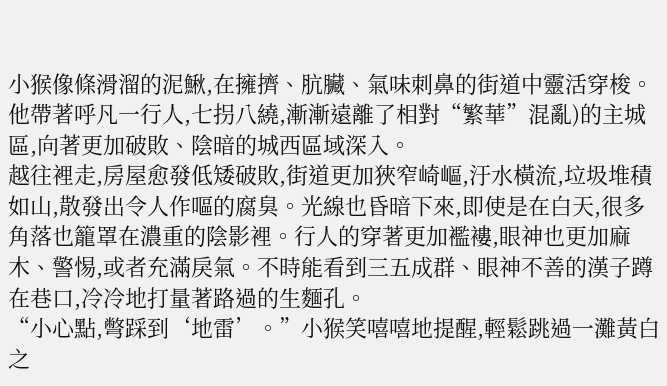小猴像條滑溜的泥鰍,在擁擠、肮臟、氣味刺鼻的街道中靈活穿梭。他帶著呼凡一行人,七拐八繞,漸漸遠離了相對“繁華”混亂)的主城區,向著更加破敗、陰暗的城西區域深入。
越往裡走,房屋愈發低矮破敗,街道更加狹窄崎嶇,汙水橫流,垃圾堆積如山,散發出令人作嘔的腐臭。光線也昏暗下來,即使是在白天,很多角落也籠罩在濃重的陰影裡。行人的穿著更加襤褸,眼神也更加麻木、警惕,或者充滿戾氣。不時能看到三五成群、眼神不善的漢子蹲在巷口,冷冷地打量著路過的生麵孔。
“小心點,彆踩到‘地雷’。”小猴笑嘻嘻地提醒,輕鬆跳過一灘黃白之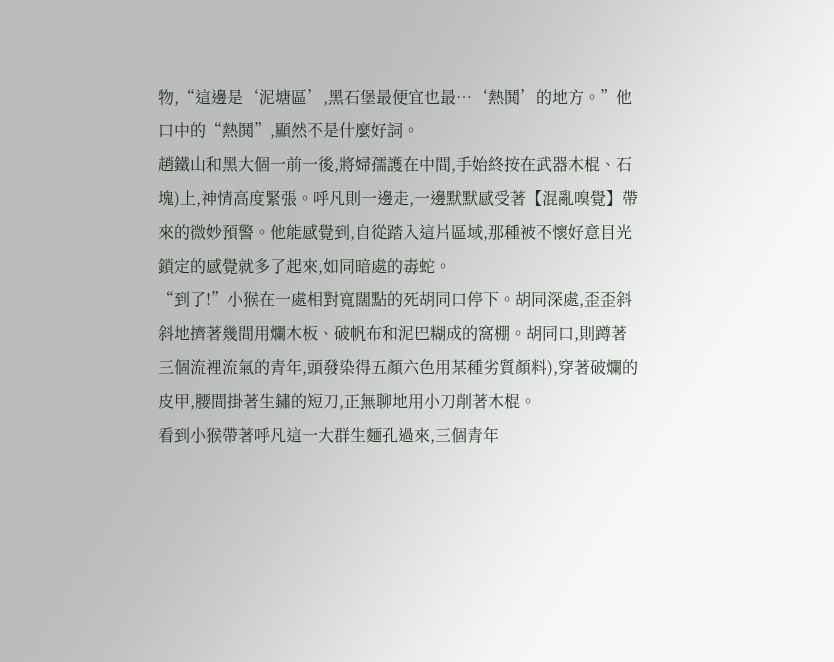物,“這邊是‘泥塘區’,黑石堡最便宜也最…‘熱鬨’的地方。”他口中的“熱鬨”,顯然不是什麼好詞。
趙鐵山和黑大個一前一後,將婦孺護在中間,手始終按在武器木棍、石塊)上,神情高度緊張。呼凡則一邊走,一邊默默感受著【混亂嗅覺】帶來的微妙預警。他能感覺到,自從踏入這片區域,那種被不懷好意目光鎖定的感覺就多了起來,如同暗處的毒蛇。
“到了!”小猴在一處相對寬闊點的死胡同口停下。胡同深處,歪歪斜斜地擠著幾間用爛木板、破帆布和泥巴糊成的窩棚。胡同口,則蹲著三個流裡流氣的青年,頭發染得五顏六色用某種劣質顏料),穿著破爛的皮甲,腰間掛著生鏽的短刀,正無聊地用小刀削著木棍。
看到小猴帶著呼凡這一大群生麵孔過來,三個青年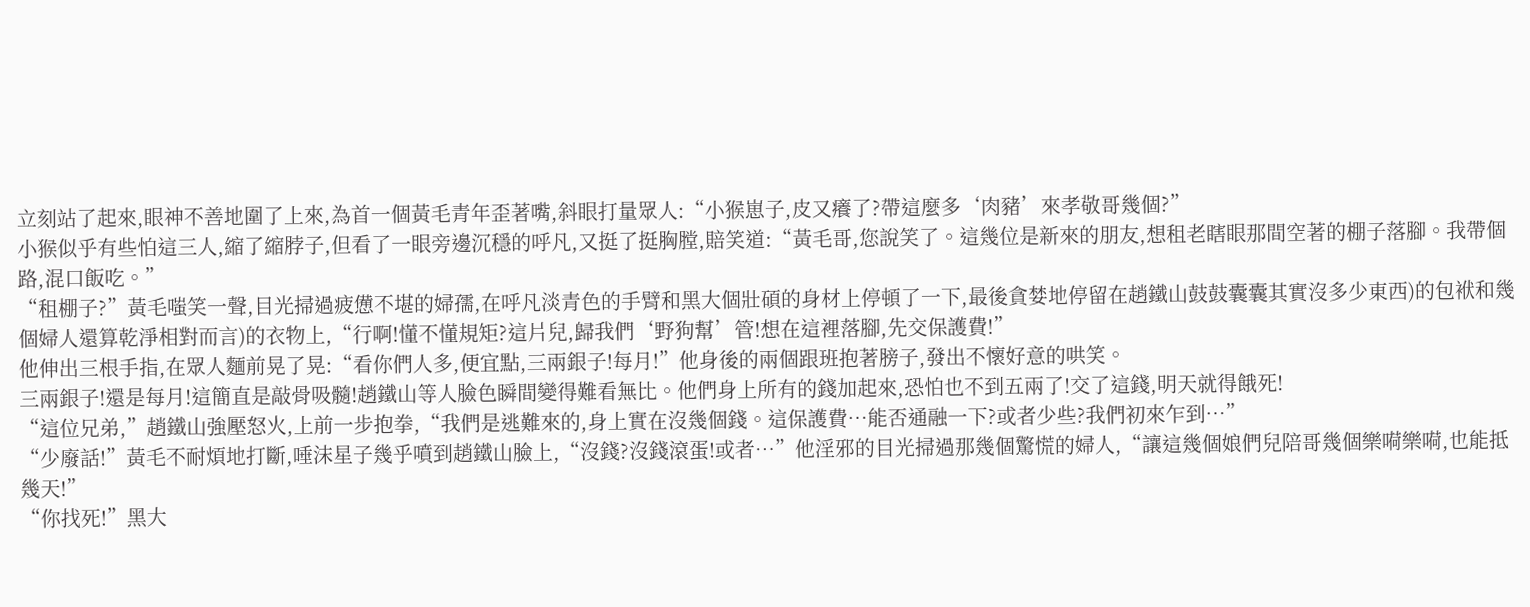立刻站了起來,眼神不善地圍了上來,為首一個黃毛青年歪著嘴,斜眼打量眾人:“小猴崽子,皮又癢了?帶這麼多‘肉豬’來孝敬哥幾個?”
小猴似乎有些怕這三人,縮了縮脖子,但看了一眼旁邊沉穩的呼凡,又挺了挺胸膛,賠笑道:“黃毛哥,您說笑了。這幾位是新來的朋友,想租老瞎眼那間空著的棚子落腳。我帶個路,混口飯吃。”
“租棚子?”黃毛嗤笑一聲,目光掃過疲憊不堪的婦孺,在呼凡淡青色的手臂和黑大個壯碩的身材上停頓了一下,最後貪婪地停留在趙鐵山鼓鼓囊囊其實沒多少東西)的包袱和幾個婦人還算乾淨相對而言)的衣物上,“行啊!懂不懂規矩?這片兒,歸我們‘野狗幫’管!想在這裡落腳,先交保護費!”
他伸出三根手指,在眾人麵前晃了晃:“看你們人多,便宜點,三兩銀子!每月!”他身後的兩個跟班抱著膀子,發出不懷好意的哄笑。
三兩銀子!還是每月!這簡直是敲骨吸髓!趙鐵山等人臉色瞬間變得難看無比。他們身上所有的錢加起來,恐怕也不到五兩了!交了這錢,明天就得餓死!
“這位兄弟,”趙鐵山強壓怒火,上前一步抱拳,“我們是逃難來的,身上實在沒幾個錢。這保護費…能否通融一下?或者少些?我們初來乍到…”
“少廢話!”黃毛不耐煩地打斷,唾沫星子幾乎噴到趙鐵山臉上,“沒錢?沒錢滾蛋!或者…”他淫邪的目光掃過那幾個驚慌的婦人,“讓這幾個娘們兒陪哥幾個樂嗬樂嗬,也能抵幾天!”
“你找死!”黑大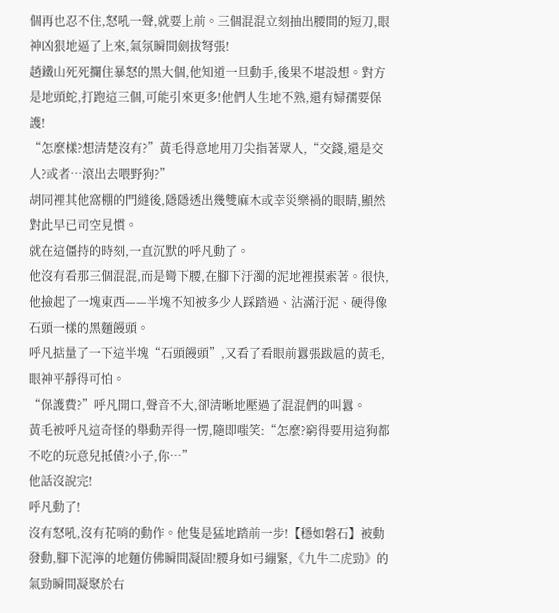個再也忍不住,怒吼一聲,就要上前。三個混混立刻抽出腰間的短刀,眼神凶狠地逼了上來,氣氛瞬間劍拔弩張!
趙鐵山死死攔住暴怒的黑大個,他知道一旦動手,後果不堪設想。對方是地頭蛇,打跑這三個,可能引來更多!他們人生地不熟,還有婦孺要保護!
“怎麼樣?想清楚沒有?”黃毛得意地用刀尖指著眾人,“交錢,還是交人?或者…滾出去喂野狗?”
胡同裡其他窩棚的門縫後,隱隱透出幾雙麻木或幸災樂禍的眼睛,顯然對此早已司空見慣。
就在這僵持的時刻,一直沉默的呼凡動了。
他沒有看那三個混混,而是彎下腰,在腳下汙濁的泥地裡摸索著。很快,他撿起了一塊東西——半塊不知被多少人踩踏過、沾滿汙泥、硬得像石頭一樣的黑麵饅頭。
呼凡掂量了一下這半塊“石頭饅頭”,又看了看眼前囂張跋扈的黃毛,眼神平靜得可怕。
“保護費?”呼凡開口,聲音不大,卻清晰地壓過了混混們的叫囂。
黃毛被呼凡這奇怪的舉動弄得一愣,隨即嗤笑:“怎麼?窮得要用這狗都不吃的玩意兒抵債?小子,你…”
他話沒說完!
呼凡動了!
沒有怒吼,沒有花哨的動作。他隻是猛地踏前一步!【穩如磐石】被動發動,腳下泥濘的地麵仿佛瞬間凝固!腰身如弓繃緊,《九牛二虎勁》的氣勁瞬間凝聚於右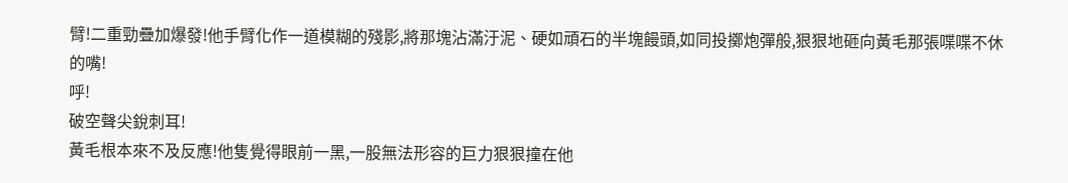臂!二重勁疊加爆發!他手臂化作一道模糊的殘影,將那塊沾滿汙泥、硬如頑石的半塊饅頭,如同投擲炮彈般,狠狠地砸向黃毛那張喋喋不休的嘴!
呼!
破空聲尖銳刺耳!
黃毛根本來不及反應!他隻覺得眼前一黑,一股無法形容的巨力狠狠撞在他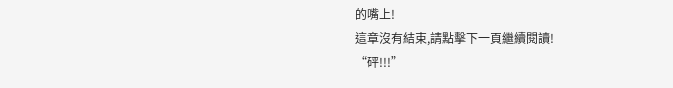的嘴上!
這章沒有結束,請點擊下一頁繼續閱讀!
“砰!!!”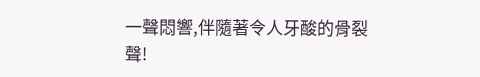一聲悶響,伴隨著令人牙酸的骨裂聲!